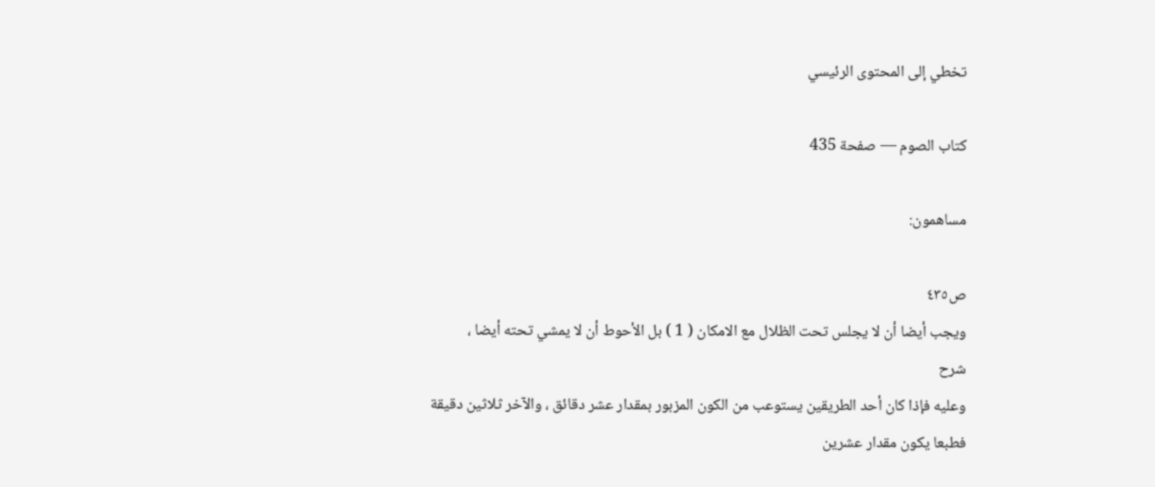تخطي إلى المحتوى الرئيسي

كتاب الصوم — صفحة 435

مساهمون:

ص٤٣٥
ويجب أيضا أن لا يجلس تحت الظلال مع الامكان ( 1 ) بل الأحوط أن لا يمشي تحته أيضا ،
شرح
وعليه فإذا كان أحد الطريقين يستوعب من الكون المزبور بمقدار عشر دقائق ، والآخر ثلاثين دقيقة فطبعا يكون مقدار عشرين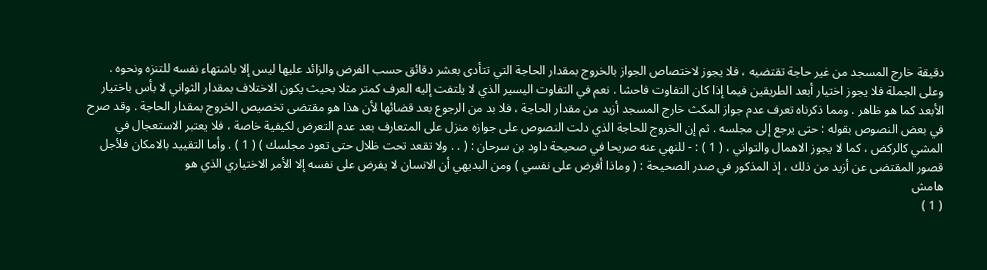دقيقة خارج المسجد من غير حاجة تقتضيه ، فلا يجوز لاختصاص الجواز بالخروج بمقدار الحاجة التي تتأدى بعشر دقائق حسب الفرض والزائد عليها ليس إلا باشتهاء نفسه للتنزه ونحوه . وعلى الجملة فلا يجوز اختيار أبعد الطريقين فيما إذا كان التفاوت فاحشا . نعم في التفاوت اليسير الذي لا يلتفت إليه العرف كمتر مثلا بحيث يكون الاختلاف بمقدار الثواني لا بأس باختيار الأبعد كما هو ظاهر . ومما ذكرناه تعرف عدم جواز المكث خارج المسجد أزيد من مقدار الحاجة ، فلا بد من الرجوع بعد قضائها لأن هذا هو مقتضى تخصيص الخروج بمقدار الحاجة . وقد صرح في بعض النصوص بقوله : حتى يرجع إلى مجلسه . ثم إن الخروج للحاجة الذي دلت النصوص على جوازه منزل على المتعارف بعد عدم التعرض لكيفية خاصة ، فلا يعتبر الاستعجال في المشي كالركض ، كما لا يجوز الاهمال والتواني ، ( 1 ) : - للنهي عنه صريحا في صحيحة داود بن سرحان : ( . . ولا تقعد تحت ظلال حتى تعود مجلسك ) ( 1 ) . وأما التقييد بالامكان فلأجل قصور المقتضى عن أزيد من ذلك ، إذ المذكور في صدر الصحيحة : ( وماذا أفرض على نفسي ) ومن البديهي أن الانسان لا يفرض على نفسه إلا الأمر الاختياري الذي هو
هامش
( 1 )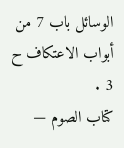الوسائل باب 7 من أبواب الاعتكاف ح 3 .
كتاب الصوم —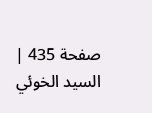صفحة 435 | السيد الخوئي